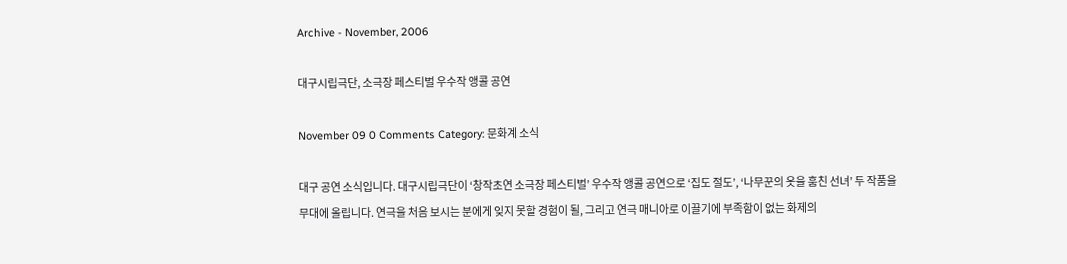Archive - November, 2006

대구시립극단, 소극장 페스티벌 우수작 앵콜 공연

November 09 0 Comments Category: 문화계 소식

대구 공연 소식입니다. 대구시립극단이 ‘창작초연 소극장 페스티벌’ 우수작 앵콜 공연으로 ‘집도 절도’, ‘나무꾼의 옷을 훔친 선녀’ 두 작품을 무대에 올립니다. 연극을 처음 보시는 분에게 잊지 못할 경험이 될, 그리고 연극 매니아로 이끌기에 부족함이 없는 화제의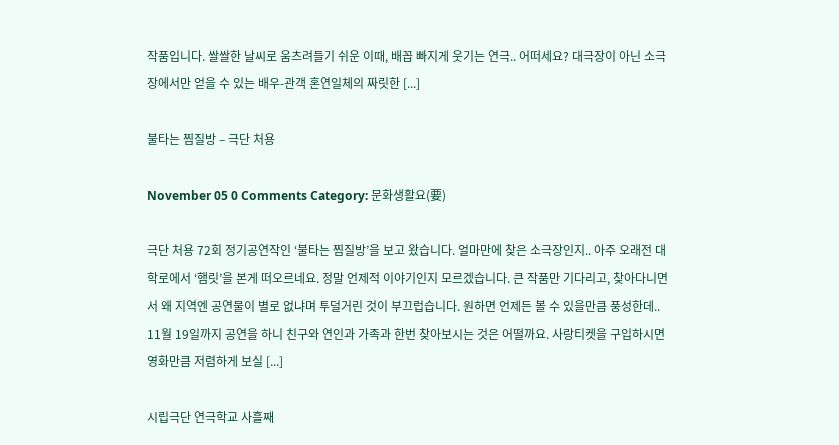작품입니다. 쌀쌀한 날씨로 움츠려들기 쉬운 이때, 배꼽 빠지게 웃기는 연극.. 어떠세요? 대극장이 아닌 소극장에서만 얻을 수 있는 배우-관객 혼연일체의 짜릿한 [...]

불타는 찜질방 – 극단 처용

November 05 0 Comments Category: 문화생활요(要)

극단 처용 72회 정기공연작인 ‘불타는 찜질방’을 보고 왔습니다. 얼마만에 찾은 소극장인지.. 아주 오래전 대학로에서 ‘햄릿’을 본게 떠오르네요. 정말 언제적 이야기인지 모르겠습니다. 큰 작품만 기다리고, 찾아다니면서 왜 지역엔 공연물이 별로 없냐며 투덜거린 것이 부끄럽습니다. 원하면 언제든 볼 수 있을만큼 풍성한데.. 11월 19일까지 공연을 하니 친구와 연인과 가족과 한번 찾아보시는 것은 어떨까요. 사랑티켓을 구입하시면 영화만큼 저렴하게 보실 [...]

시립극단 연극학교 사흘째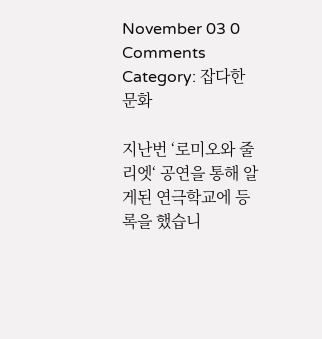November 03 0 Comments Category: 잡다한 문화

지난번 ‘로미오와 줄리엣‘ 공연을 통해 알게된 연극학교에 등록을 했습니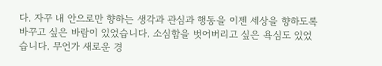다. 자꾸 내 안으로만 향하는 생각과 관심과 행동을 이젠 세상을 향하도록 바꾸고 싶은 바람이 있었습니다. 소심함을 벗어버리고 싶은 욕심도 있었습니다. 무언가 새로운 경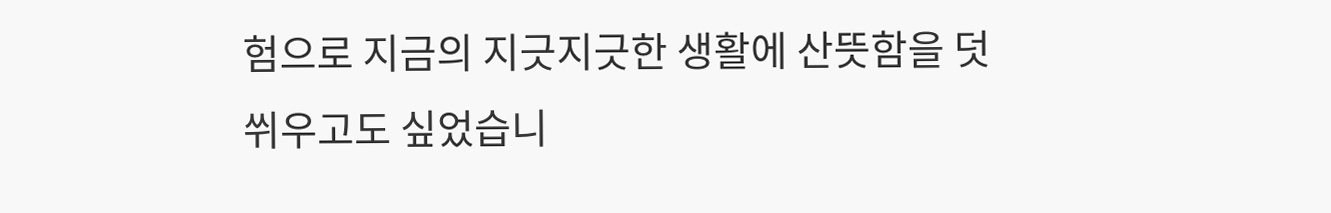험으로 지금의 지긋지긋한 생활에 산뜻함을 덧쒸우고도 싶었습니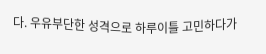다. 우유부단한 성격으로 하루이틀 고민하다가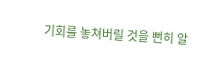기회를 놓쳐버릴 것을 뻔히 알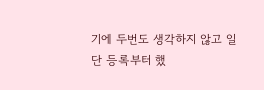기에 두번도 생각하지 않고 일단 등록부터 했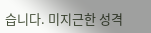습니다. 미지근한 성격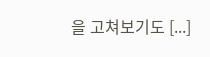을 고쳐보기도 [...]